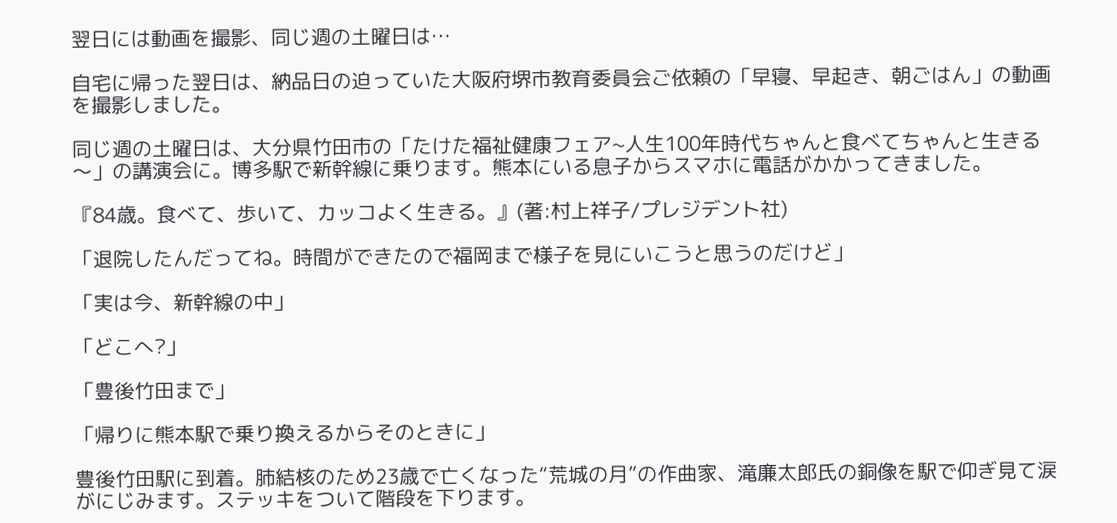翌日には動画を撮影、同じ週の土曜日は…

自宅に帰った翌日は、納品日の迫っていた大阪府堺市教育委員会ご依頼の「早寝、早起き、朝ごはん」の動画を撮影しました。

同じ週の土曜日は、大分県竹田市の「たけた福祉健康フェア~人生100年時代ちゃんと食べてちゃんと生きる〜」の講演会に。博多駅で新幹線に乗ります。熊本にいる息子からスマホに電話がかかってきました。

『84歳。食べて、歩いて、カッコよく生きる。』(著:村上祥子/プレジデント社)

「退院したんだってね。時間ができたので福岡まで様子を見にいこうと思うのだけど」

「実は今、新幹線の中」

「どこへ?」

「豊後竹田まで」

「帰りに熊本駅で乗り換えるからそのときに」

豊後竹田駅に到着。肺結核のため23歳で亡くなった“荒城の月”の作曲家、滝廉太郎氏の銅像を駅で仰ぎ見て涙がにじみます。ステッキをついて階段を下ります。